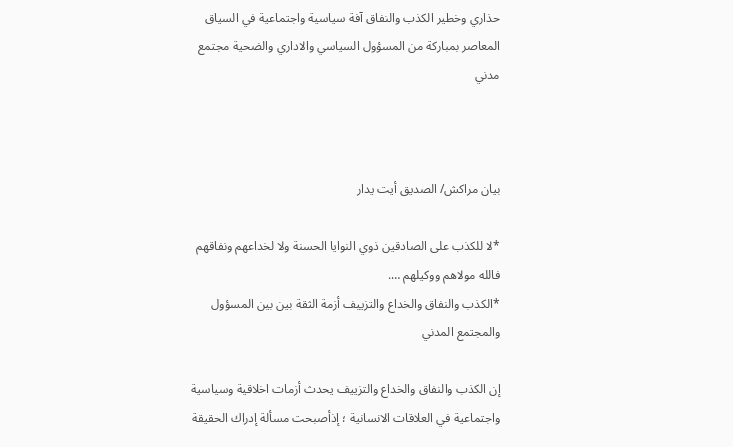حذاري وخطير الكذب والنفاق آفة سياسية واجتماعية في السياق المعاصر بمباركة من المسؤول السياسي والاداري والضحية مجتمع مدني



بيان مراكش/ الصديق أيت يدار

*لا للكذب على الصادقين ذوي النوايا الحسنة ولا لخداعهم ونفاقهم فالله مولاهم ووكيلهم ….
*الكذب والنفاق والخداع والتزييف أزمة الثقة بين بين المسؤول والمجتمع المدني

إن الكذب والنفاق والخداع والتزييف يحدث أزمات اخلاقية وسياسية واجتماعية في العلاقات الانسانية ؛ إذأصبحت مسألة إدراك الحقيقة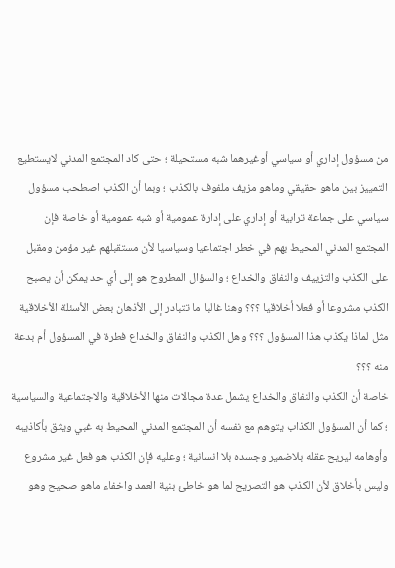من مسؤول إداري أو سياسي أوغيرهما شبه مستحيلة ؛ حتى كاد المجتمع المدني لايستطيع التمييز بين ماهو حقيقي وماهو مزيف ملفوف بالكذب ؛ وبما أن الكذب اصطحب مسؤول سياسي على جماعة ترابية أو إداري على إدارة عمومية أو شبه عمومية أو خاصة فإن المجتمع المدني المحيط بهم في خطر اجتماعيا وسياسيا لأن مستقبلهم غير مؤمن ومقبل على الكذب والتزييف والنفاق والخداع ؛ والسؤال المطروح هو إلى أي حد يمكن أن يصبح الكذب مشروعا أو فعلا أخلاقيا ؟؟؟ وهنا غالبا ما تتبادر إلى الأذهان بعض الأسئلة الأخلاقية مثل لماذا يكذب هذا المسؤول ؟؟؟ وهل الكذب والنفاق والخداع فطرة في المسؤول أم بدعة منه ؟؟؟
خاصة أن الكذب والنفاق والخداع يشمل عدة مجالات منها الأخلاقية والاجتماعية والسياسية ؛ كما أن المسؤول الكذاب يتوهم مع نفسه أن المجتمع المدني المحيط به غبي ويثق بأكاذيبه وأوهامه ليريح عقله بلاضمير وجسده بلا انسانية ؛ وعليه فإن الكذب هو فعل غير مشروع وليس بأخلاق لأن الكذب هو التصريح لما هو خاطئ بنية العمد واخفاء ماهو صحيح وهو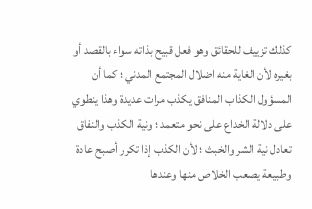كذلك تزييف للحقائق وهو فعل قبيح بذاته سواء بالقصد أو بغيره لأن الغاية منه اضلال المجتمع المدني ؛ كما أن المسؤول الكذاب المنافق يكذب مرات عديدة وهذا ينطوي على دلالة الخداع على نحو متعمد ؛ ونية الكذب والنفاق تعادل نية الشر والخبث ؛ لأن الكذب إذا تكرر أصبح عادة وطبيعة يصعب الخلاص منها وعندها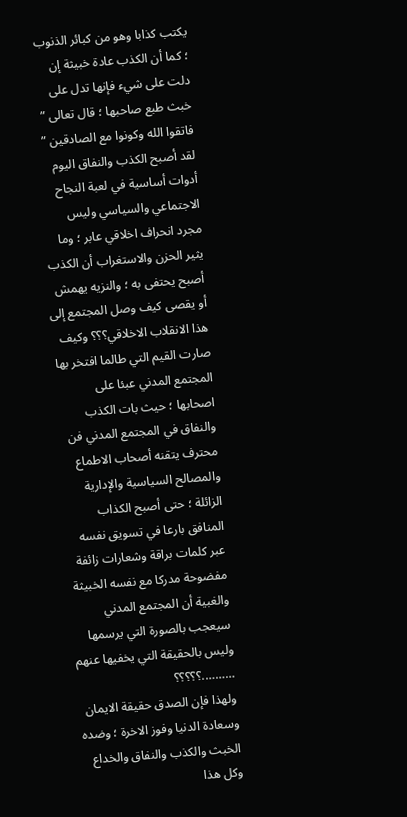يكتب كذابا وهو من كبائر الذنوب ؛ كما أن الكذب عادة خبيثة إن دلت على شيء فإنها تدل على خبث طبع صاحبها ؛ قال تعالى ” فاتقوا الله وكونوا مع الصادقين ” لقد أصبح الكذب والنفاق اليوم أدوات أساسية في لعبة النجاح الاجتماعي والسياسي وليس مجرد انحراف اخلاقي عابر ؛ وما يثير الحزن والاستغراب أن الكذب أصبح يحتفى به ؛ والنزيه يهمش أو يقصى كيف وصل المجتمع إلى هذا الانقلاب الاخلاقي؟؟؟ وكيف صارت القيم التي طالما افتخر بها المجتمع المدني عبئا على اصحابها ؛ حيث بات الكذب والنفاق في المجتمع المدني فن محترف يتقنه أصحاب الاطماع والمصالح السياسية والإدارية الزائلة ؛ حتى أصبح الكذاب المنافق بارعا في تسويق نفسه عبر كلمات براقة وشعارات زائفة مفضوحة مدركا مع نفسه الخبيثة والغبية أن المجتمع المدني سيعجب بالصورة التي يرسمها وليس بالحقيقة التي يخفيها عنهم ……….؟؟؟؟؟
ولهذا فإن الصدق حقيقة الايمان وسعادة الدنيا وفوز الاخرة ؛ وضده الخبث والكذب والنفاق والخداع وكل هذا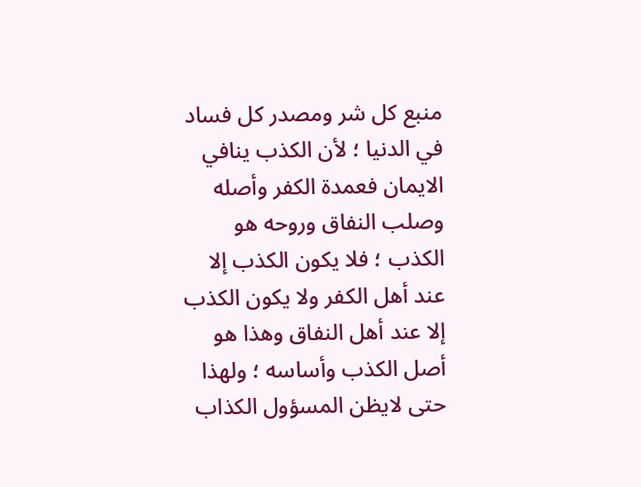منبع كل شر ومصدر كل فساد في الدنيا ؛ لأن الكذب ينافي الايمان فعمدة الكفر وأصله وصلب النفاق وروحه هو الكذب ؛ فلا يكون الكذب إلا عند أهل الكفر ولا يكون الكذب إلا عند أهل النفاق وهذا هو أصل الكذب وأساسه ؛ ولهذا حتى لايظن المسؤول الكذاب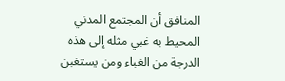المنافق أن المجتمع المدني المحيط به غبي مثله إلى هذه الدرجة من الغباء ومن يستغبن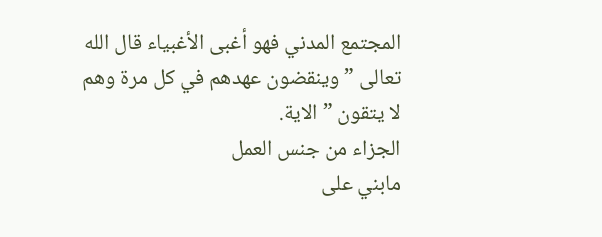المجتمع المدني فهو أغبى الأغبياء قال الله تعالى ” وينقضون عهدهم في كل مرة وهم لا يتقون ” الاية.
الجزاء من جنس العمل
مابني على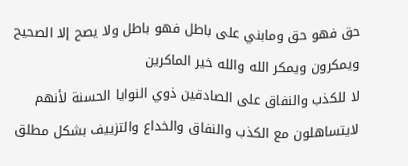حق فهو حق ومابني على باطل فهو باطل ولا يصح إلا الصحيح ويمكرون ويمكر الله والله خير الماكرين
لا للكذب والنفاق على الصادقين ذوي النوايا الحسنة لأنهم لايتساهلون مع الكذب والنفاق والخداع والتزييف بشكل مطلق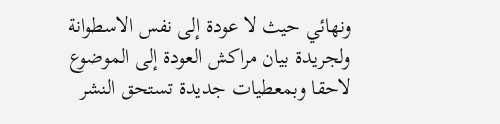ونهائي حيث لا عودة إلى نفس الاسطوانة
ولجريدة بيان مراكش العودة إلى الموضوع لاحقا وبمعطيات جديدة تستحق النشر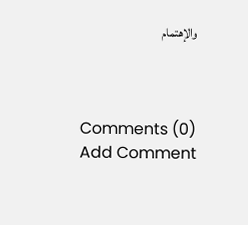والإهتمام



Comments (0)
Add Comment